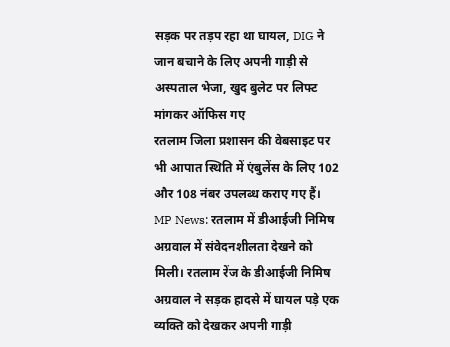सड़क पर तड़प रहा था घायल, DIG ने जान बचाने के लिए अपनी गाड़ी से अस्पताल भेजा, खुद बुलेट पर लिफ्ट मांगकर ऑफिस गए
रतलाम जिला प्रशासन की वेबसाइट पर भी आपात स्थिति में एंबुलेंस के लिए 102 और 108 नंबर उपलब्ध कराए गए हैं।
MP News: रतलाम में डीआईजी निमिष अग्रवाल में संवेदनशीलता देखने को मिली। रतलाम रेंज के डीआईजी निमिष अग्रवाल ने सड़क हादसे में घायल पड़े एक व्यक्ति को देखकर अपनी गाड़ी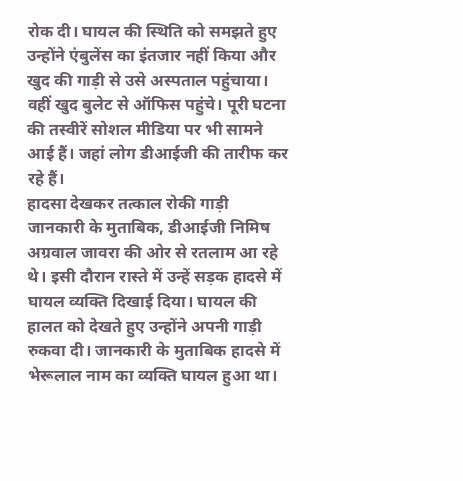रोक दी। घायल की स्थिति को समझते हुए उन्होंने एंबुलेंस का इंतजार नहीं किया और खुद की गाड़ी से उसे अस्पताल पहुंचाया। वहीं खुद बुलेट से ऑफिस पहुंचे। पूरी घटना की तस्वीरें सोशल मीडिया पर भी सामने आई हैं। जहां लोग डीआईजी की तारीफ कर रहे हैं।
हादसा देखकर तत्काल रोकी गाड़ी
जानकारी के मुताबिक, डीआईजी निमिष अग्रवाल जावरा की ओर से रतलाम आ रहे थे। इसी दौरान रास्ते में उन्हें सड़क हादसे में घायल व्यक्ति दिखाई दिया। घायल की हालत को देखते हुए उन्होंने अपनी गाड़ी रुकवा दी। जानकारी के मुताबिक हादसे में भेरूलाल नाम का व्यक्ति घायल हुआ था।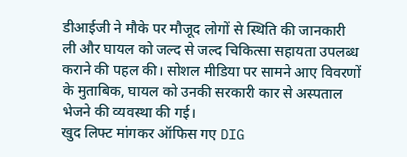डीआईजी ने मौके पर मौजूद लोगों से स्थिति की जानकारी ली और घायल को जल्द से जल्द चिकित्सा सहायता उपलब्ध कराने की पहल की। सोशल मीडिया पर सामने आए विवरणों के मुताबिक, घायल को उनकी सरकारी कार से अस्पताल भेजने की व्यवस्था की गई।
खुद लिफ्ट मांगकर ऑफिस गए DIG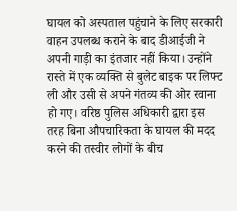घायल को अस्पताल पहुंचाने के लिए सरकारी वाहन उपलब्ध कराने के बाद डीआईजी ने अपनी गाड़ी का इंतजार नहीं किया। उन्होंने रास्ते में एक व्यक्ति से बुलेट बाइक पर लिफ्ट ली और उसी से अपने गंतव्य की ओर रवाना हो गए। वरिष्ठ पुलिस अधिकारी द्वारा इस तरह बिना औपचारिकता के घायल की मदद करने की तस्वीर लोगों के बीच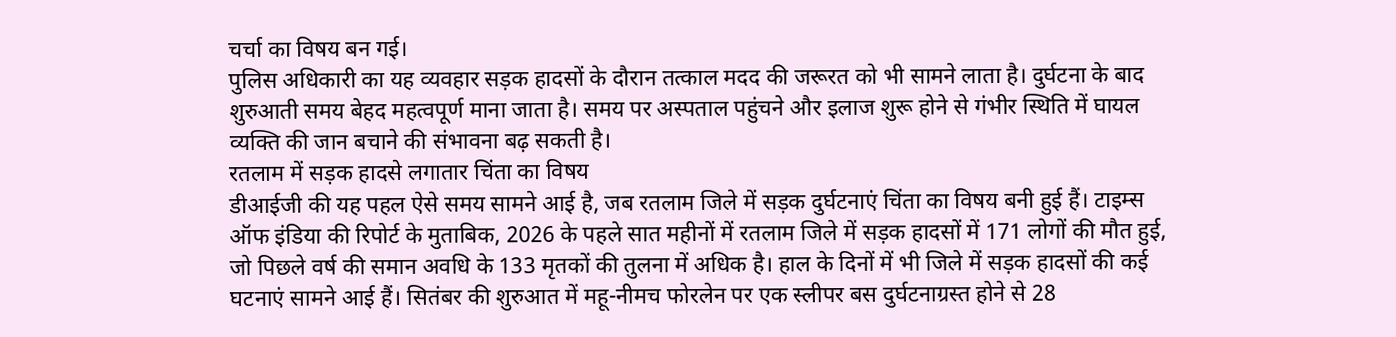चर्चा का विषय बन गई।
पुलिस अधिकारी का यह व्यवहार सड़क हादसों के दौरान तत्काल मदद की जरूरत को भी सामने लाता है। दुर्घटना के बाद शुरुआती समय बेहद महत्वपूर्ण माना जाता है। समय पर अस्पताल पहुंचने और इलाज शुरू होने से गंभीर स्थिति में घायल व्यक्ति की जान बचाने की संभावना बढ़ सकती है।
रतलाम में सड़क हादसे लगातार चिंता का विषय
डीआईजी की यह पहल ऐसे समय सामने आई है, जब रतलाम जिले में सड़क दुर्घटनाएं चिंता का विषय बनी हुई हैं। टाइम्स ऑफ इंडिया की रिपोर्ट के मुताबिक, 2026 के पहले सात महीनों में रतलाम जिले में सड़क हादसों में 171 लोगों की मौत हुई, जो पिछले वर्ष की समान अवधि के 133 मृतकों की तुलना में अधिक है। हाल के दिनों में भी जिले में सड़क हादसों की कई घटनाएं सामने आई हैं। सितंबर की शुरुआत में महू-नीमच फोरलेन पर एक स्लीपर बस दुर्घटनाग्रस्त होने से 28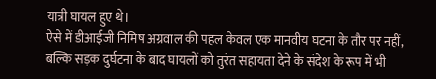यात्री घायल हुए थे।
ऐसे में डीआईजी निमिष अग्रवाल की पहल केवल एक मानवीय घटना के तौर पर नहीं, बल्कि सड़क दुर्घटना के बाद घायलों को तुरंत सहायता देने के संदेश के रूप में भी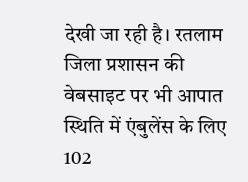देखी जा रही है। रतलाम जिला प्रशासन की वेबसाइट पर भी आपात स्थिति में एंबुलेंस के लिए 102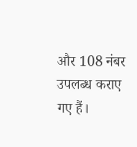और 108 नंबर उपलब्ध कराए गए हैं।